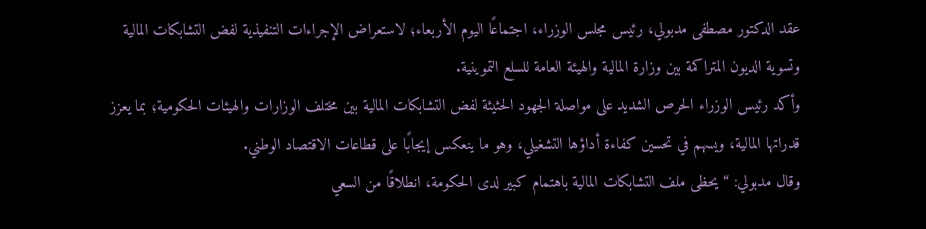عقد الدكتور مصطفى مدبولي، رئيس مجلس الوزراء، اجتماعًا اليوم الأربعاء؛ لاستعراض الإجراءات التنفيذية لفض التشابكات المالية وتسوية الديون المتراكمة بين وزارة المالية والهيئة العامة للسلع التموينية.
وأكد رئيس الوزراء الحرص الشديد على مواصلة الجهود الحثيثة لفض التشابكات المالية بين مختلف الوزارات والهيئات الحكومية؛ بما يعزز قدراتها المالية، ويسهم في تحسين كفاءة أداؤها التشغيلي، وهو ما ينعكس إيجابًا على قطاعات الاقتصاد الوطني.
وقال مدبولي: “يحظى ملف التشابكات المالية باهتمام كبير لدى الحكومة، انطلاقًا من السعي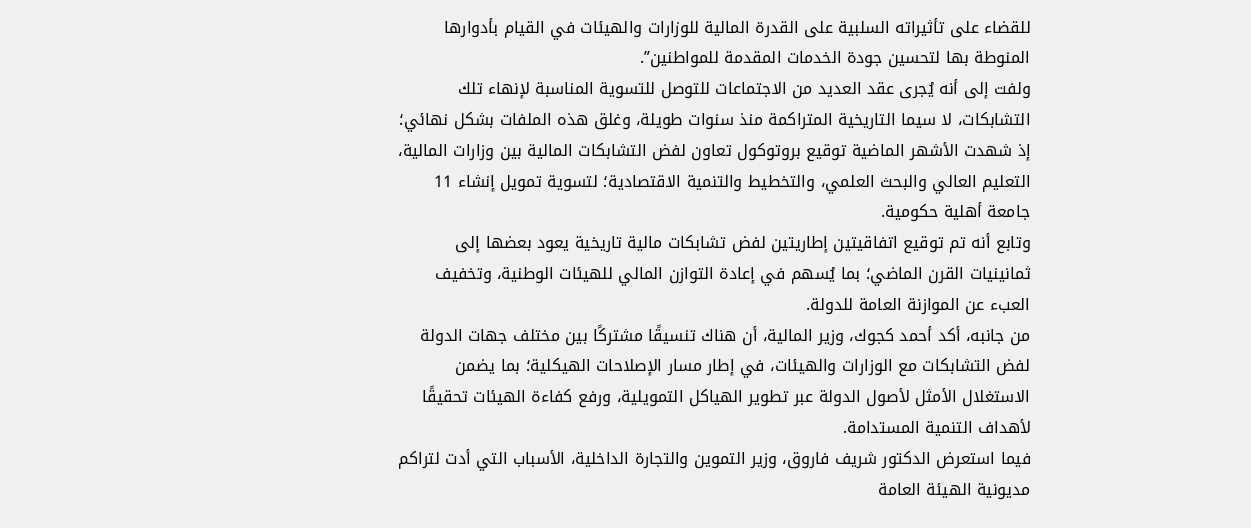للقضاء على تأثيراته السلبية على القدرة المالية للوزارات والهيئات في القيام بأدوارها المنوطة بها لتحسين جودة الخدمات المقدمة للمواطنين”.
ولفت إلى أنه يُجرى عقد العديد من الاجتماعات للتوصل للتسوية المناسبة لإنهاء تلك التشابكات، لا سيما التاريخية المتراكمة منذ سنوات طويلة، وغلق هذه الملفات بشكل نهائي؛ إذ شهدت الأشهر الماضية توقيع بروتوكول تعاون لفض التشابكات المالية بين وزارات المالية، التعليم العالي والبحث العلمي، والتخطيط والتنمية الاقتصادية؛ لتسوية تمويل إنشاء 11 جامعة أهلية حكومية.
وتابع أنه تم توقيع اتفاقيتين إطاريتين لفض تشابكات مالية تاريخية يعود بعضها إلى ثمانينيات القرن الماضي؛ بما يُسهم في إعادة التوازن المالي للهيئات الوطنية، وتخفيف العبء عن الموازنة العامة للدولة.
من جانبه، أكد أحمد كجوك، وزير المالية، أن هناك تنسيقًا مشتركًا بين مختلف جهات الدولة لفض التشابكات مع الوزارات والهيئات، في إطار مسار الإصلاحات الهيكلية؛ بما يضمن الاستغلال الأمثل لأصول الدولة عبر تطوير الهياكل التمويلية، ورفع كفاءة الهيئات تحقيقًا لأهداف التنمية المستدامة.
فيما استعرض الدكتور شريف فاروق، وزير التموين والتجارة الداخلية، الأسباب التي أدت لتراكم مديونية الهيئة العامة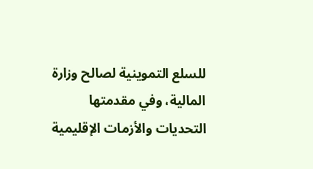للسلع التموينية لصالح وزارة المالية، وفي مقدمتها التحديات والأزمات الإقليمية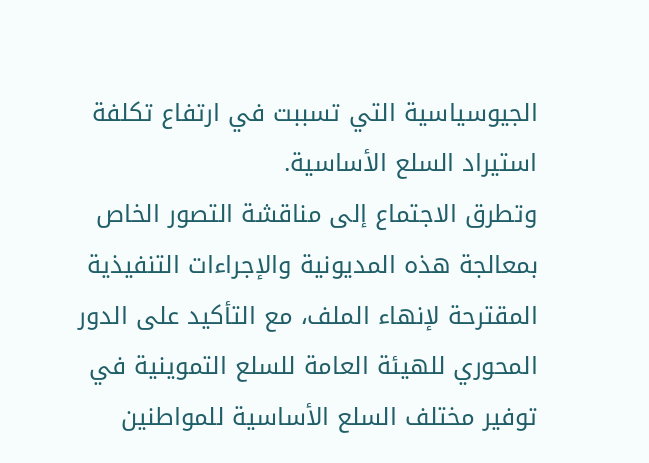الجيوسياسية التي تسببت في ارتفاع تكلفة استيراد السلع الأساسية.
وتطرق الاجتماع إلى مناقشة التصور الخاص بمعالجة هذه المديونية والإجراءات التنفيذية المقترحة لإنهاء الملف، مع التأكيد على الدور المحوري للهيئة العامة للسلع التموينية في توفير مختلف السلع الأساسية للمواطنين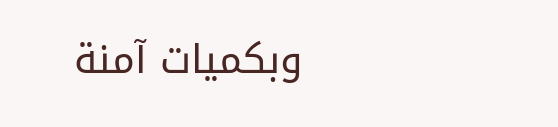وبكميات آمنة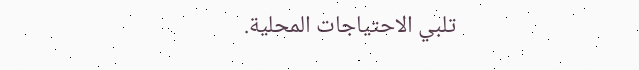تلبي الاحتياجات المحلية.